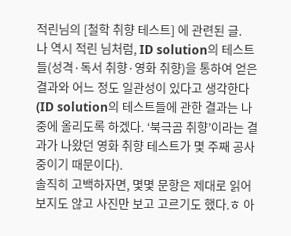적린님의 [철학 취향 테스트] 에 관련된 글.
나 역시 적린 님처럼, ID solution의 테스트들(성격·독서 취향·영화 취향)을 통하여 얻은 결과와 어느 정도 일관성이 있다고 생각한다(ID solution의 테스트들에 관한 결과는 나중에 올리도록 하겠다. ‘북극곰 취향’이라는 결과가 나왔던 영화 취향 테스트가 몇 주째 공사 중이기 때문이다).
솔직히 고백하자면, 몇몇 문항은 제대로 읽어 보지도 않고 사진만 보고 고르기도 했다.ㅎ 아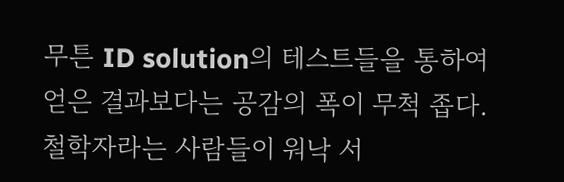무튼 ID solution의 테스트들을 통하여 얻은 결과보다는 공감의 폭이 무척 좁다. 철학자라는 사람들이 워낙 서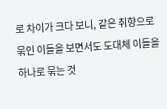로 차이가 크다 보니, 같은 취향으로 묶인 이들을 보면서도 도대체 이들을 하나로 묶는 것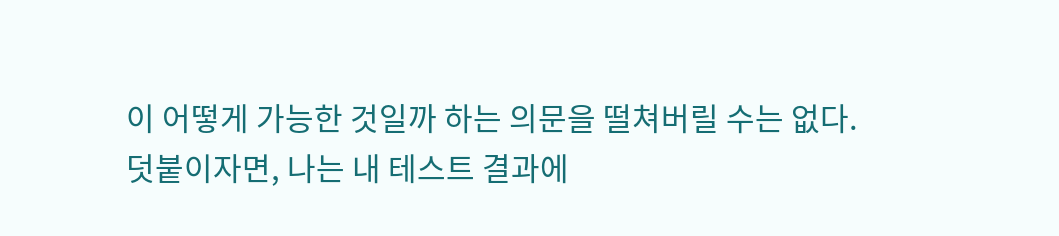이 어떻게 가능한 것일까 하는 의문을 떨쳐버릴 수는 없다.
덧붙이자면, 나는 내 테스트 결과에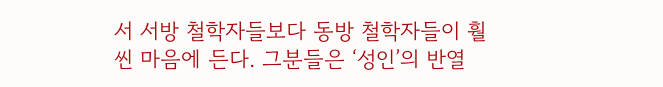서 서방 철학자들보다 동방 철학자들이 훨씬 마음에 든다. 그분들은 ‘성인’의 반열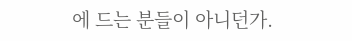에 드는 분들이 아니던가.